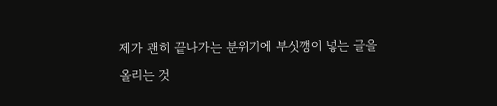제가 괜히 끝나가는 분위기에 부싯깽이 넣는 글을
올리는 것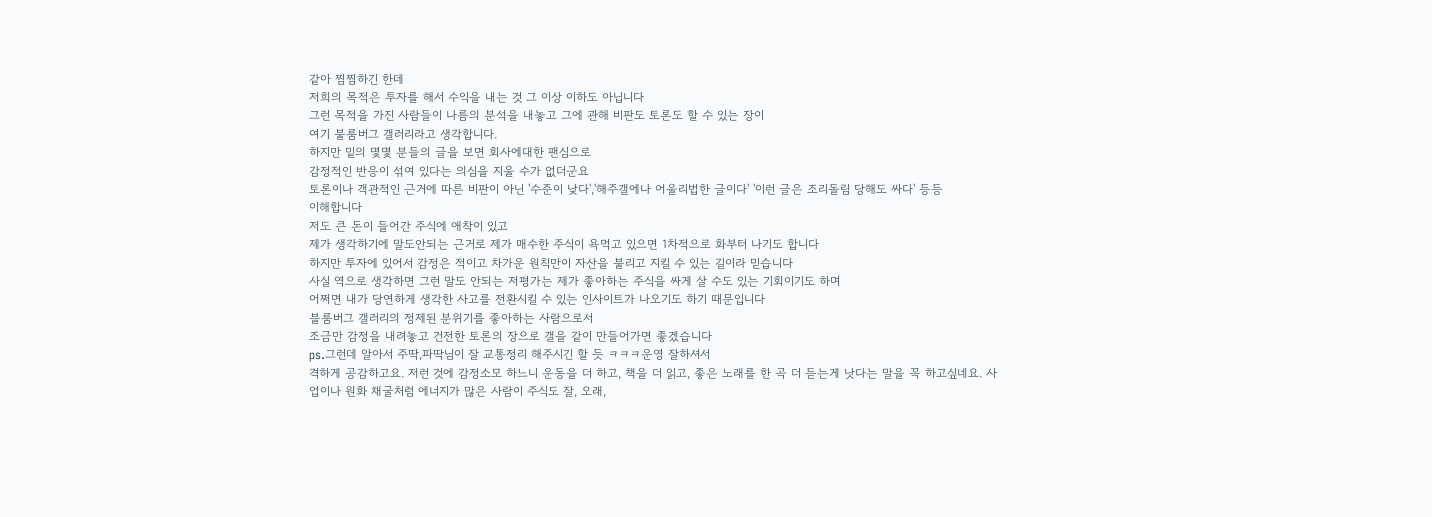같아 찜찜하긴 한데
저희의 목적은 투자를 해서 수익을 내는 것 그 이상 이하도 아닙니다
그런 목적을 가진 사람들이 나름의 분석을 내놓고 그에 관해 비판도 토론도 할 수 있는 장이
여기 불룸버그 갤러리라고 생각합니다.
하지만 밑의 몇몇 분들의 글을 보면 회사에대한 팬심으로
감정적인 반응이 섞여 있다는 의심을 지울 수가 없더군요
토론이나 객관적인 근거에 따른 비판이 아닌 '수준이 낮다','해주갤에나 어울리법한 글이다' '이런 글은 조리돌림 당해도 싸다' 등등
이해합니다
저도 큰 돈이 들어간 주식에 애착이 있고
제가 생각하기에 말도안되는 근거로 제가 매수한 주식이 욕먹고 있으면 1차적으로 화부터 나기도 합니다
하지만 투자에 있어서 감정은 적이고 차가운 원칙만이 자산을 불리고 지킬 수 있는 길이라 믿습니다
사실 역으로 생각하면 그런 말도 안되는 저평가는 제가 좋아하는 주식을 싸게 살 수도 있는 기회이기도 하며
어쩌면 내가 당연하게 생각한 사고를 전환시킬 수 있는 인사이트가 나오기도 하기 때문입니다
블룸버그 갤러리의 정제된 분위기를 좋아하는 사람으로서
조금만 감정을 내려놓고 건전한 토론의 장으로 갤을 같이 만들어가면 좋겠습니다
ps.그런데 알아서 주딱,파딱님이 잘 교통정리 해주시긴 할 듯 ㅋㅋㅋ운영 잘하셔서
격하게 공감하고요. 저런 것에 감정소모 하느니 운동을 더 하고, 책을 더 읽고, 좋은 노래를 한 곡 더 듣는게 낫다는 말을 꼭 하고싶네요. 사업이나 원화 채굴처럼 에너지가 많은 사람이 주식도 잘, 오래,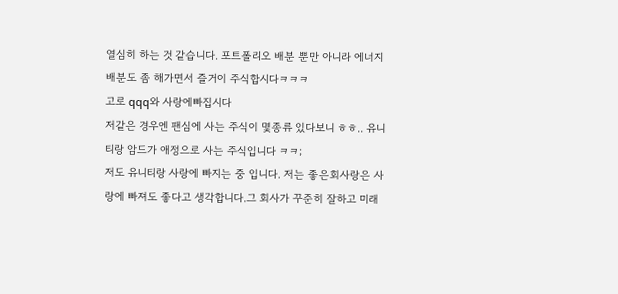열심히 하는 것 같습니다. 포트폴리오 배분 뿐만 아니라 에너지 배분도 좀 해가면서 즐거이 주식합시다ㅋㅋㅋ
고로 qqq와 사랑에빠집시다
저같은 경우엔 팬심에 사는 주식이 몇종류 있다보니 ㅎㅎ.. 유니티랑 암드가 애정으로 사는 주식입니다 ㅋㅋ;
저도 유니티랑 사랑에 빠지는 중 입니다. 저는 좋은회사랑은 사랑에 빠져도 좋다고 생각합니다.그 회사가 꾸준히 잘하고 미래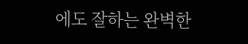에도 잘하는 완벽한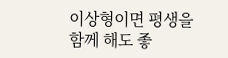이상형이면 평생을 함께 해도 좋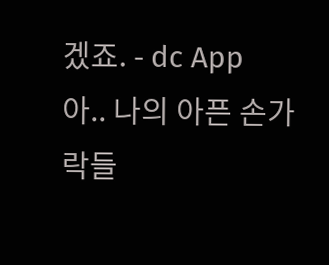겠죠. - dc App
아.. 나의 아픈 손가락들